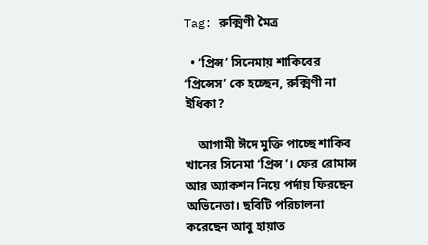Tag: রুক্মিণী মৈত্র

  • ‘প্রিন্স’ সিনেমায় শাকিবের ‘প্রিন্সেস’ কে হচ্ছেন, রুক্মিণী না ইধিকা?

    আগামী ঈদে মুক্তি পাচ্ছে শাকিব খানের সিনেমা ‘প্রিন্স’। ফের রোমান্স আর অ্যাকশন নিয়ে পর্দায় ফিরছেন অভিনেতা। ছবিটি পরিচালনা করেছেন আবু হায়াত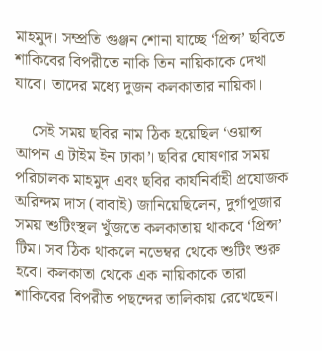মাহমুদ। সম্প্রতি গুঞ্জন শোনা যাচ্ছে ‘প্রিন্স’ ছবিতে শাকিবের বিপরীতে নাকি তিন নায়িকাকে দেখা যাবে। তাদের মধ্যে দুজন কলকাতার নায়িকা।

    সেই সময় ছবির নাম ঠিক হয়েছিল ‘ওয়ান্স আপন এ টাইম ইন ঢাকা’। ছবির ঘোষণার সময় পরিচালক মাহমুদ এবং ছবির কার্যনির্বাহী প্রযোজক অরিন্দম দাস (বাবাই) জানিয়েছিলেন, দুর্গাপূজার সময় শুটিংস্থল খুঁজতে কলকাতায় থাকবে ‘প্রিন্স’ টিম। সব ঠিক থাকলে নভেম্বর থেকে শুটিং শুরু হবে। কলকাতা থেকে এক নায়িকাকে তারা শাকিবের বিপরীত পছন্দের তালিকায় রেখেছেন।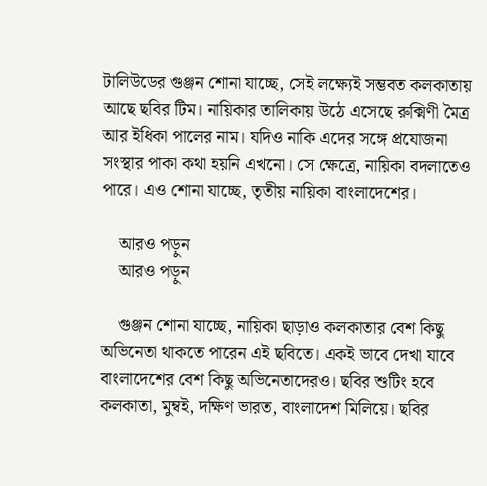টালিউডের গুঞ্জন শোনা যাচ্ছে, সেই লক্ষ্যেই সম্ভবত কলকাতায় আছে ছবির টিম। নায়িকার তালিকায় উঠে এসেছে রুক্মিণী মৈত্র আর ইধিকা পালের নাম। যদিও নাকি এদের সঙ্গে প্রযোজনা সংস্থার পাকা কথা হয়নি এখনো। সে ক্ষেত্রে, নায়িকা বদলাতেও পারে। এও শোনা যাচ্ছে, তৃতীয় নায়িকা বাংলাদেশের।

    আরও পড়ুন
    আরও পড়ুন

    গুঞ্জন শোনা যাচ্ছে, নায়িকা ছাড়াও কলকাতার বেশ কিছু অভিনেতা থাকতে পারেন এই ছবিতে। একই ভাবে দেখা যাবে বাংলাদেশের বেশ কিছু অভিনেতাদেরও। ছবির শুটিং হবে কলকাতা, মুম্বই, দক্ষিণ ভারত, বাংলাদেশ মিলিয়ে। ছবির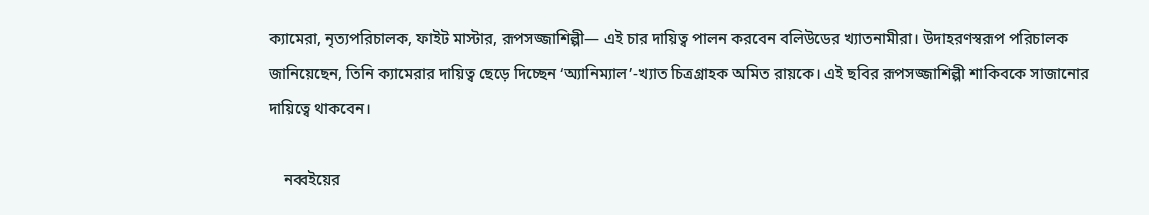ক্যামেরা, নৃত্যপরিচালক, ফাইট মাস্টার, রূপসজ্জাশিল্পী— এই চার দায়িত্ব পালন করবেন বলিউডের খ্যাতনামীরা। উদাহরণস্বরূপ পরিচালক জানিয়েছেন, তিনি ক্যামেরার দায়িত্ব ছেড়ে দিচ্ছেন ‘অ্যানিম্যাল’-খ্যাত চিত্রগ্রাহক অমিত রায়কে। এই ছবির রূপসজ্জাশিল্পী শাকিবকে সাজানোর দায়িত্বে থাকবেন।

    নব্বইয়ের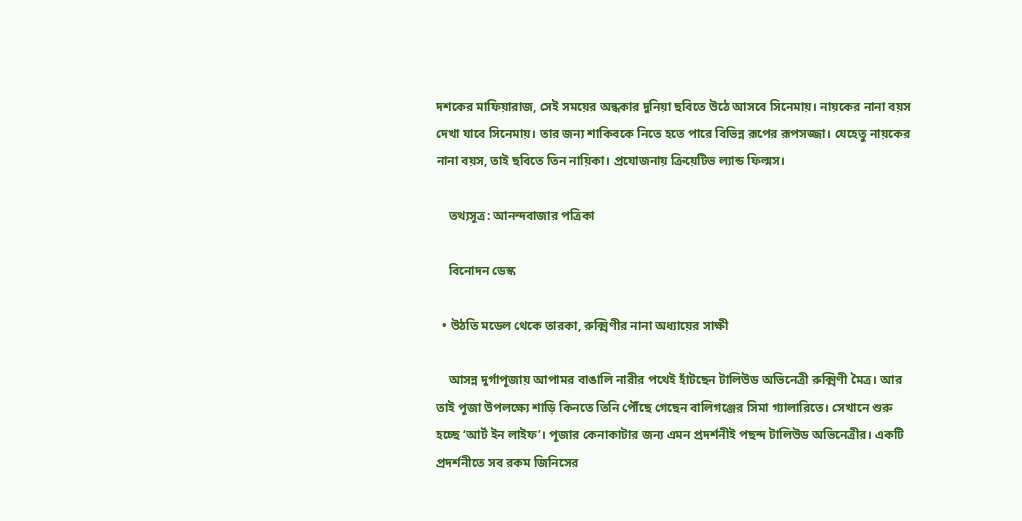দশকের মাফিয়ারাজ, সেই সময়ের অন্ধকার দুনিয়া ছবিতে উঠে আসবে সিনেমায়। নায়কের নানা বয়স দেখা যাবে সিনেমায়। তার জন্য শাকিবকে নিতে হতে পারে বিভিন্ন রূপের রূপসজ্জা। যেহেতু নায়কের নানা বয়স, তাই ছবিতে তিন নায়িকা। প্রযোজনায় ক্রিয়েটিভ ল্যান্ড ফিল্মস।

    তথ্যসূত্র: আনন্দবাজার পত্রিকা

    বিনোদন ডেস্ক

  • উঠতি মডেল থেকে তারকা, রুক্মিণীর নানা অধ্যায়ের সাক্ষী

    আসন্ন দুর্গাপূজায় আপামর বাঙালি নারীর পথেই হাঁটছেন টালিউড অভিনেত্রী রুক্মিণী মৈত্র। আর তাই পূজা উপলক্ষ্যে শাড়ি কিনতে তিনি পৌঁছে গেছেন বালিগঞ্জের সিমা গ্যালারিতে। সেখানে শুরু হচ্ছে ‘আর্ট ইন লাইফ’। পূজার কেনাকাটার জন্য এমন প্রদর্শনীই পছন্দ টালিউড অভিনেত্রীর। একটি প্রদর্শনীতে সব রকম জিনিসের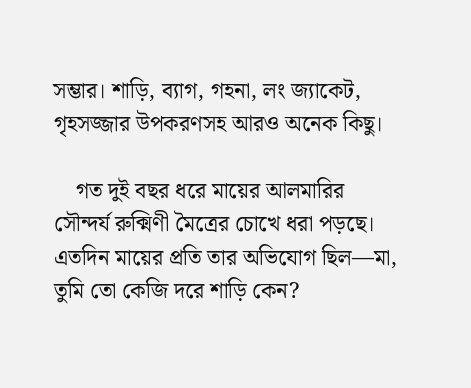সম্ভার। শাড়ি, ব্যাগ, গহনা, লং জ্যাকেট, গৃহসজ্জার উপকরণসহ আরও অনেক কিছু।

    গত দুই বছর ধরে মায়ের আলমারির সৌন্দর্য রুক্মিণী মৈত্রের চোখে ধরা পড়ছে। এতদিন মায়ের প্রতি তার অভিযোগ ছিল—মা, তুমি তো কেজি দরে শাড়ি কেন?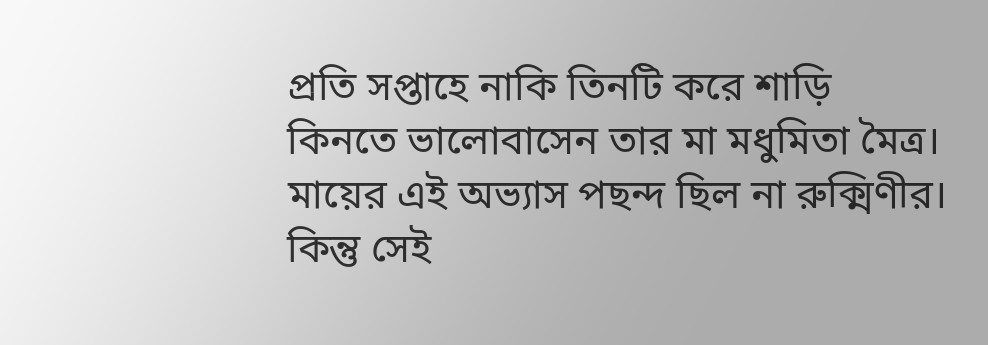প্রতি সপ্তাহে নাকি তিনটি করে শাড়ি কিনতে ভালোবাসেন তার মা মধুমিতা মৈত্র। মায়ের এই অভ্যাস পছন্দ ছিল না রুক্মিণীর। কিন্তু সেই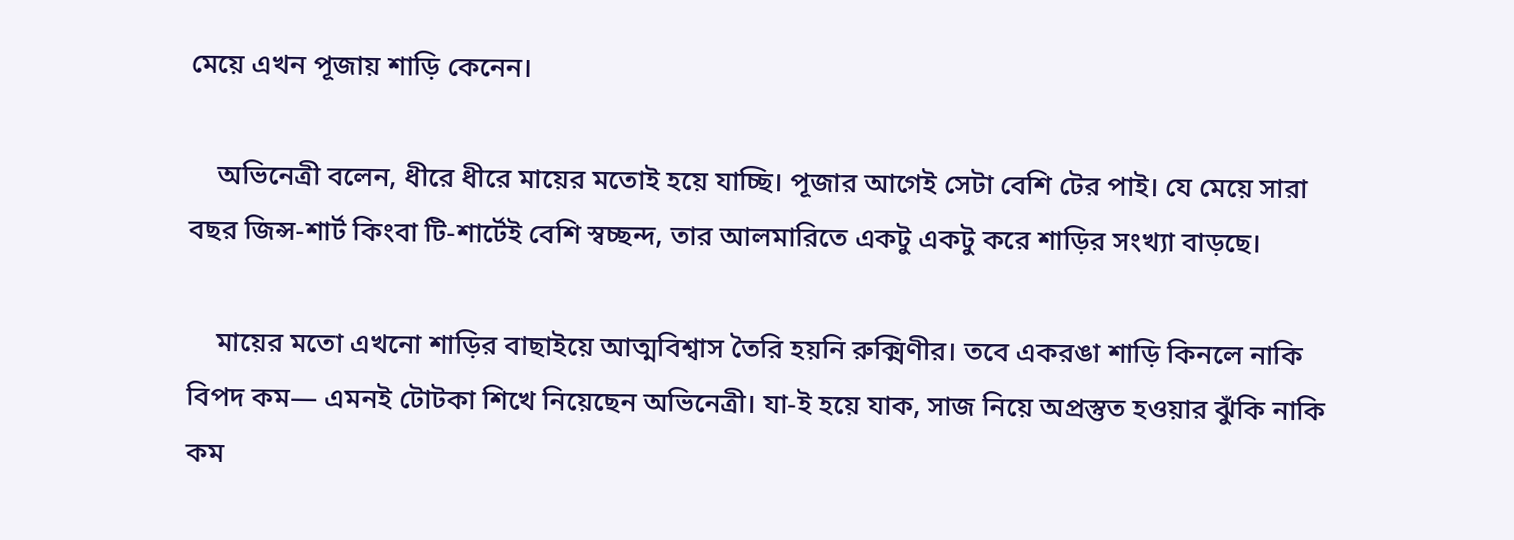মেয়ে এখন পূজায় শাড়ি কেনেন।

    অভিনেত্রী বলেন, ধীরে ধীরে মায়ের মতোই হয়ে যাচ্ছি। পূজার আগেই সেটা বেশি টের পাই। যে মেয়ে সারা বছর জিন্স-শার্ট কিংবা টি-শার্টেই বেশি স্বচ্ছন্দ, তার আলমারিতে একটু একটু করে শাড়ির সংখ্যা বাড়ছে।

    মায়ের মতো এখনো শাড়ির বাছাইয়ে আত্মবিশ্বাস তৈরি হয়নি রুক্মিণীর। তবে একরঙা শাড়ি কিনলে নাকি বিপদ কম— এমনই টোটকা শিখে নিয়েছেন অভিনেত্রী। যা-ই হয়ে যাক, সাজ নিয়ে অপ্রস্তুত হওয়ার ঝুঁকি নাকি কম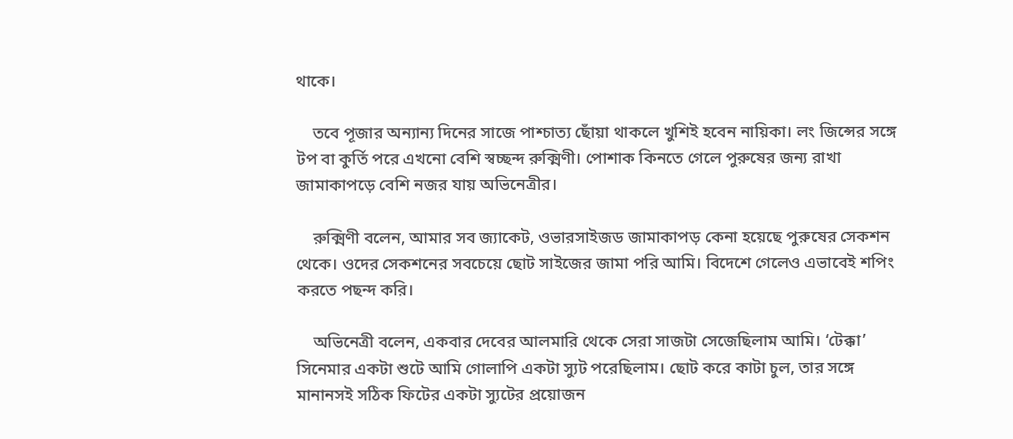থাকে।

    তবে পূজার অন্যান্য দিনের সাজে পাশ্চাত্য ছোঁয়া থাকলে খুশিই হবেন নায়িকা। লং জিন্সের সঙ্গে টপ বা কুর্তি পরে এখনো বেশি স্বচ্ছন্দ রুক্মিণী। পোশাক কিনতে গেলে পুরুষের জন্য রাখা জামাকাপড়ে বেশি নজর যায় অভিনেত্রীর।

    রুক্মিণী বলেন, আমার সব জ্যাকেট, ওভারসাইজড জামাকাপড় কেনা হয়েছে পুরুষের সেকশন থেকে। ওদের সেকশনের সবচেয়ে ছোট সাইজের জামা পরি আমি। বিদেশে গেলেও এভাবেই শপিং করতে পছন্দ করি।

    অভিনেত্রী বলেন, একবার দেবের আলমারি থেকে সেরা সাজটা সেজেছিলাম আমি। ‘টেক্কা’ সিনেমার একটা শুটে আমি গোলাপি একটা স্যুট পরেছিলাম। ছোট করে কাটা চুল, তার সঙ্গে মানানসই সঠিক ফিটের একটা স্যুটের প্রয়োজন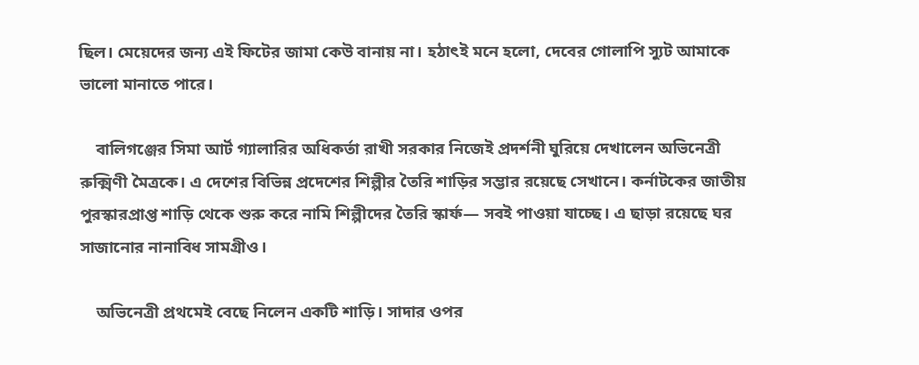ছিল। মেয়েদের জন্য এই ফিটের জামা কেউ বানায় না। হঠাৎই মনে হলো, দেবের গোলাপি স্যুট আমাকে ভালো মানাতে পারে।

    বালিগঞ্জের সিমা আর্ট গ্যালারির অধিকর্তা রাখী সরকার নিজেই প্রদর্শনী ঘুরিয়ে দেখালেন অভিনেত্রী রুক্মিণী মৈত্রকে। এ দেশের বিভিন্ন প্রদেশের শিল্পীর তৈরি শাড়ির সম্ভার রয়েছে সেখানে। কর্নাটকের জাতীয় পুরস্কারপ্রাপ্ত শাড়ি থেকে শুরু করে নামি শিল্পীদের তৈরি স্কার্ফ— সবই পাওয়া যাচ্ছে। এ ছাড়া রয়েছে ঘর সাজানোর নানাবিধ সামগ্রীও।

    অভিনেত্রী প্রথমেই বেছে নিলেন একটি শাড়ি। সাদার ওপর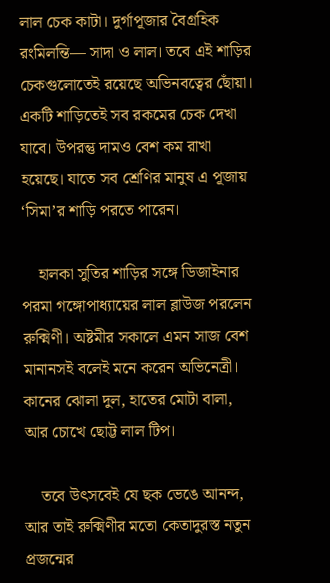লাল চেক কাটা। দুর্গাপূজার বৈগ্রহিক রংমিলন্তি— সাদা ও লাল। তবে এই শাড়ির চেকগুলোতেই রয়েছে অভিনবত্বের ছোঁয়া। একটি শাড়িতেই সব রকমের চেক দেখা যাবে। উপরন্তু দামও বেশ কম রাখা হয়েছে। যাতে সব শ্রেণির মানুষ এ পূজায় ‘সিমা’র শাড়ি পরতে পারেন।

    হালকা সুতির শাড়ির সঙ্গে ডিজাইনার পরমা গঙ্গোপাধ্যায়ের লাল ব্লাউজ পরলেন রুক্মিণী। অষ্টমীর সকালে এমন সাজ বেশ মানানসই বলেই মনে করেন অভিনেত্রী। কানের ঝোলা দুল, হাতের মোটা বালা, আর চোখে ছোট্ট লাল টিপ।

    তবে উৎসবেই যে ছক ভেঙে আনন্দ, আর তাই রুক্মিণীর মতো কেতাদুরস্ত নতুন প্রজন্মের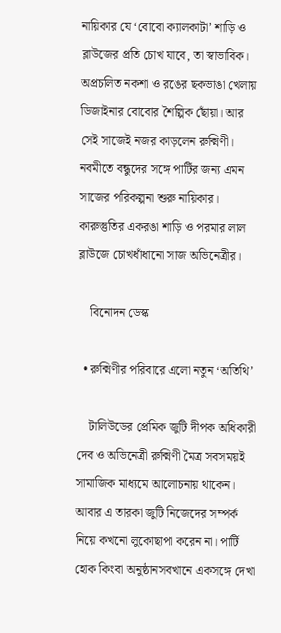নায়িকার যে ‘বোবো ক্যালকাটা’ শাড়ি ও ব্লাউজের প্রতি চোখ যাবে, তা স্বাভাবিক। অপ্রচলিত নকশা ও রঙের ছকভাঙা খেলায় ডিজাইনার বোবোর শৈল্পিক ছোঁয়া। আর সেই সাজেই নজর কাড়লেন রুক্মিণী। নবমীতে বন্ধুদের সঙ্গে পার্টির জন্য এমন সাজের পরিকল্পনা শুরু নায়িকার। কারুস্তুতির একরঙা শাড়ি ও পরমার লাল ব্লাউজে চোখধাঁধানো সাজ অভিনেত্রীর।

    বিনোদন ডেস্ক

  • রুক্মিণীর পরিবারে এলো নতুন ‘অতিথি’

    টালিউডের প্রেমিক জুটি দীপক অধিকারী দেব ও অভিনেত্রী রুক্মিণী মৈত্র সবসময়ই সামাজিক মাধ্যমে আলোচনায় থাকেন। আবার এ তারকা জুটি নিজেদের সম্পর্ক নিয়ে কখনো লুকোছাপা করেন না। পার্টি হোক কিংবা অনুষ্ঠানসবখানে একসঙ্গে দেখা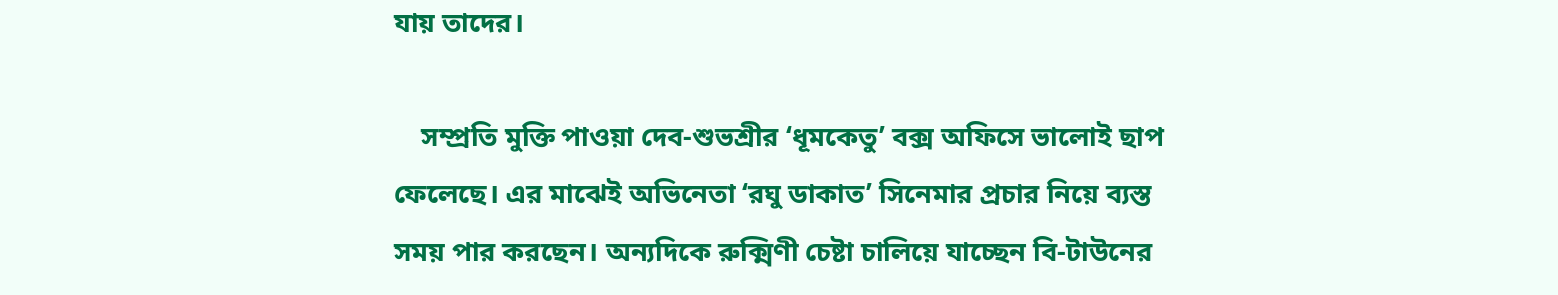যায় তাদের।

    সম্প্রতি মুক্তি পাওয়া দেব-শুভশ্রীর ‘ধূমকেতু’ বক্স অফিসে ভালোই ছাপ ফেলেছে। এর মাঝেই অভিনেতা ‘রঘু ডাকাত’ সিনেমার প্রচার নিয়ে ব্যস্ত সময় পার করছেন। অন্যদিকে রুক্মিণী চেষ্টা চালিয়ে যাচ্ছেন বি-টাউনের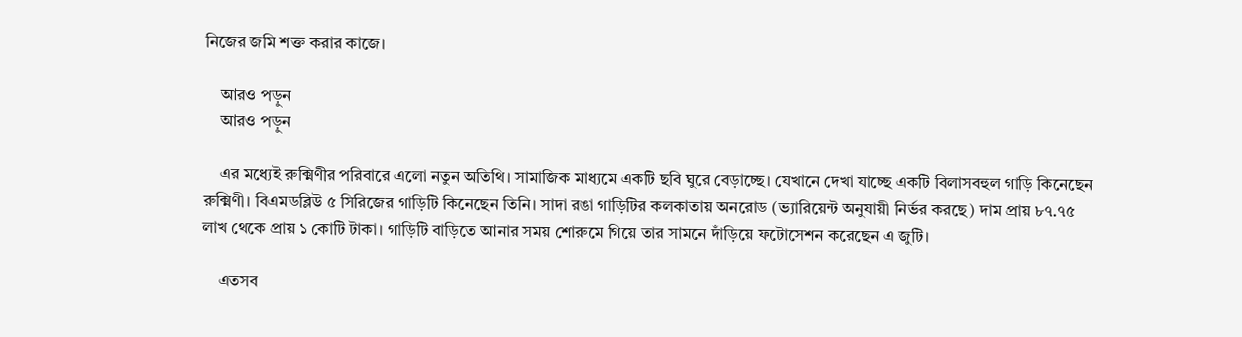নিজের জমি শক্ত করার কাজে।

    আরও পড়ুন
    আরও পড়ুন

    এর মধ্যেই রুক্মিণীর পরিবারে এলো নতুন অতিথি। সামাজিক মাধ্যমে একটি ছবি ঘুরে বেড়াচ্ছে। যেখানে দেখা যাচ্ছে একটি বিলাসবহুল গাড়ি কিনেছেন রুক্মিণী। বিএমডব্লিউ ৫ সিরিজের গাড়িটি কিনেছেন তিনি। সাদা রঙা গাড়িটির কলকাতায় অনরোড (ভ্যারিয়েন্ট অনুযায়ী নির্ভর করছে) দাম প্রায় ৮৭.৭৫ লাখ থেকে প্রায় ১ কোটি টাকা। গাড়িটি বাড়িতে আনার সময় শোরুমে গিয়ে তার সামনে দাঁড়িয়ে ফটোসেশন করেছেন এ জুটি।

    এতসব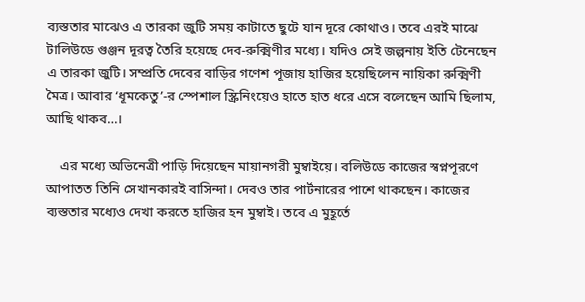ব্যস্ততার মাঝেও এ তারকা জুটি সময় কাটাতে ছুটে যান দূরে কোথাও। তবে এরই মাঝে টালিউডে গুঞ্জন দূরত্ব তৈরি হয়েছে দেব-রুক্মিণীর মধ্যে। যদিও সেই জল্পনায় ইতি টেনেছেন এ তারকা জুটি। সম্প্রতি দেবের বাড়ির গণেশ পূজায় হাজির হয়েছিলেন নায়িকা রুক্মিণী মৈত্র। আবার ‘ধূমকেতু’-র স্পেশাল স্ক্রিনিংয়েও হাতে হাত ধরে এসে বলেছেন আমি ছিলাম, আছি থাকব…।

    এর মধ্যে অভিনেত্রী পাড়ি দিয়েছেন মায়ানগরী মুম্বাইয়ে। বলিউডে কাজের স্বপ্নপূরণে আপাতত তিনি সেখানকারই বাসিন্দা। দেবও তার পার্টনারের পাশে থাকছেন। কাজের ব্যস্ততার মধ্যেও দেখা করতে হাজির হন মুম্বাই। তবে এ মুহূর্তে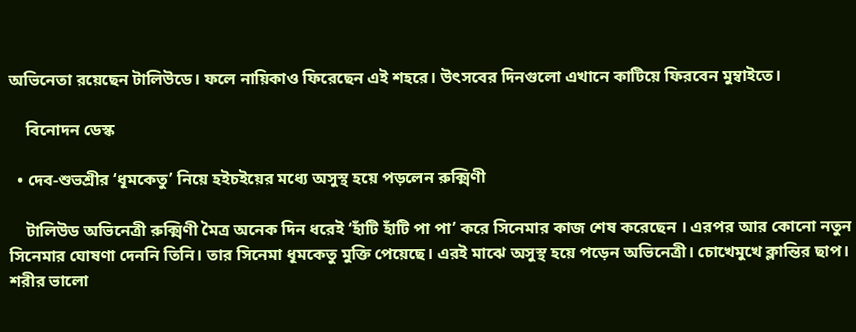অভিনেতা রয়েছেন টালিউডে। ফলে নায়িকাও ফিরেছেন এই শহরে। উৎসবের দিনগুলো এখানে কাটিয়ে ফিরবেন মুম্বাইতে।

    বিনোদন ডেস্ক

  • দেব-শুভশ্রীর ‘ধূমকেতু’ নিয়ে হইচইয়ের মধ্যে অসুস্থ হয়ে পড়লেন রুক্মিণী

    টালিউড অভিনেত্রী রুক্মিণী মৈত্র অনেক দিন ধরেই ‘হাঁটি হাঁটি পা পা’ করে সিনেমার কাজ শেষ করেছেন । এরপর আর কোনো নতুন সিনেমার ঘোষণা দেননি তিনি। তার সিনেমা ধূমকেতু মুক্তি পেয়েছে। এরই মাঝে অসুস্থ হয়ে পড়েন অভিনেত্রী। চোখেমুখে ক্লান্তির ছাপ। শরীর ভালো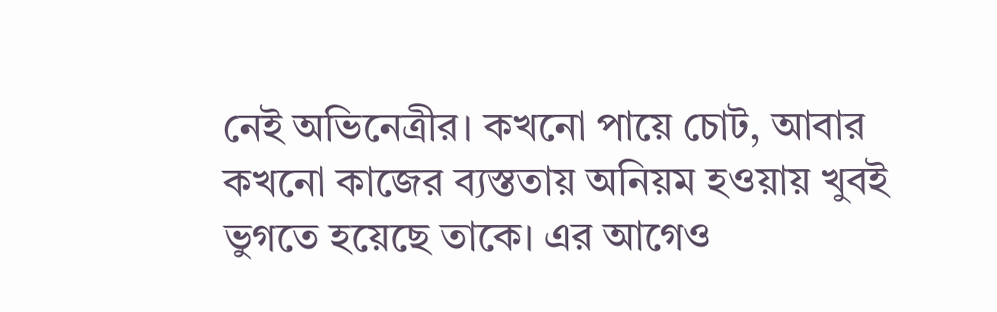নেই অভিনেত্রীর। কখনো পায়ে চোট, আবার কখনো কাজের ব্যস্ততায় অনিয়ম হওয়ায় খুবই ভুগতে হয়েছে তাকে। এর আগেও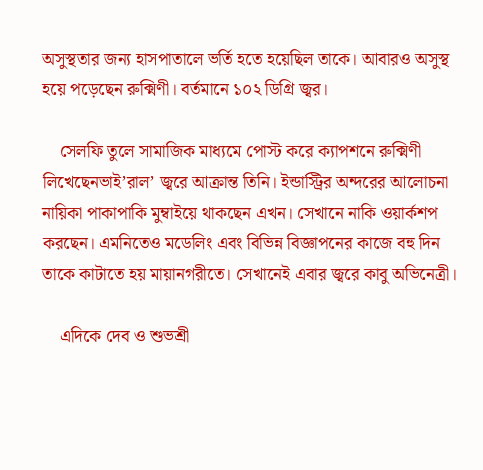অসুস্থতার জন্য হাসপাতালে ভর্তি হতে হয়েছিল তাকে। আবারও অসুস্থ হয়ে পড়েছেন রুক্মিণী। বর্তমানে ১০২ ডিগ্রি জ্বর।

    সেলফি তুলে সামাজিক মাধ্যমে পোস্ট করে ক্যাপশনে রুক্মিণী লিখেছেনভাই’রাল’ জ্বরে আক্রান্ত তিনি। ইন্ডাস্ট্রির অন্দরের আলোচনা নায়িকা পাকাপাকি মুম্বাইয়ে থাকছেন এখন। সেখানে নাকি ওয়ার্কশপ করছেন। এমনিতেও মডেলিং এবং বিভিন্ন বিজ্ঞাপনের কাজে বহু দিন তাকে কাটাতে হয় মায়ানগরীতে। সেখানেই এবার জ্বরে কাবু অভিনেত্রী।

    এদিকে দেব ও শুভশ্রী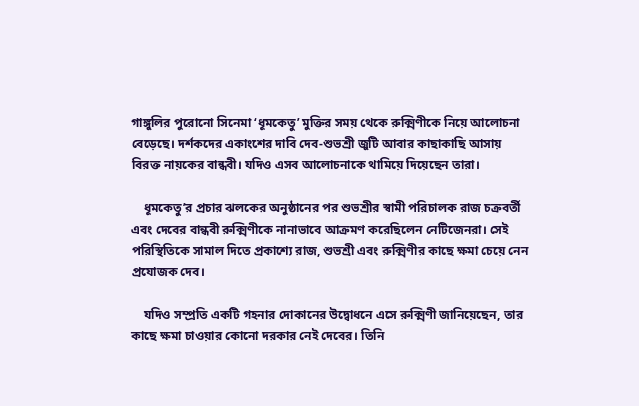গাঙ্গুলির পুরোনো সিনেমা ‘ধূমকেতু’ মুক্তির সময় থেকে রুক্মিণীকে নিয়ে আলোচনা বেড়েছে। দর্শকদের একাংশের দাবি দেব-শুভশ্রী জুটি আবার কাছাকাছি আসায় বিরক্ত নায়কের বান্ধবী। যদিও এসব আলোচনাকে থামিয়ে দিয়েছেন তারা।

    ধূমকেতু’র প্রচার ঝলকের অনুষ্ঠানের পর শুভশ্রীর স্বামী পরিচালক রাজ চক্রবর্তী এবং দেবের বান্ধবী রুক্মিণীকে নানাভাবে আক্রমণ করেছিলেন নেটিজেনরা। সেই পরিস্থিতিকে সামাল দিতে প্রকাশ্যে রাজ, শুভশ্রী এবং রুক্মিণীর কাছে ক্ষমা চেয়ে নেন প্রযোজক দেব।

    যদিও সম্প্রতি একটি গহনার দোকানের উদ্বোধনে এসে রুক্মিণী জানিয়েছেন, তার কাছে ক্ষমা চাওয়ার কোনো দরকার নেই দেবের। তিনি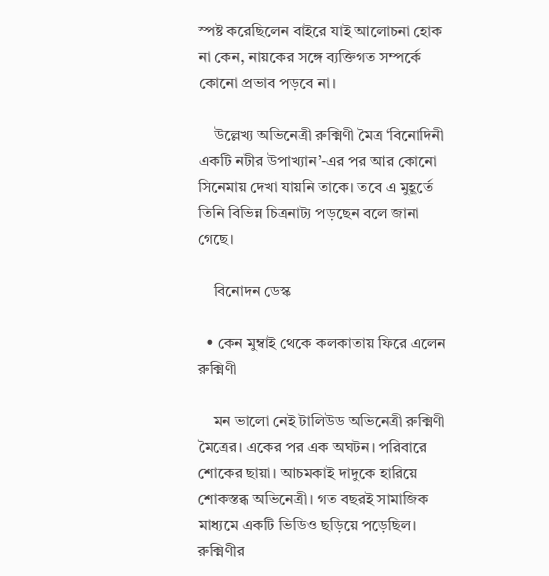স্পষ্ট করেছিলেন বাইরে যাই আলোচনা হোক না কেন, নায়কের সঙ্গে ব্যক্তিগত সম্পর্কে কোনো প্রভাব পড়বে না।

    উল্লেখ্য অভিনেত্রী রুক্মিণী মৈত্র ‘বিনোদিনী একটি নটীর উপাখ্যান’-এর পর আর কোনো সিনেমায় দেখা যায়নি তাকে। তবে এ মুহূর্তে তিনি বিভিন্ন চিত্রনাট্য পড়ছেন বলে জানা গেছে।

    বিনোদন ডেস্ক

  • কেন মুম্বাই থেকে কলকাতায় ফিরে এলেন রুক্মিণী

    মন ভালো নেই টালিউড অভিনেত্রী রুক্মিণী মৈত্রের। একের পর এক অঘটন। পরিবারে শোকের ছায়া। আচমকাই দাদুকে হারিয়ে শোকস্তব্ধ অভিনেত্রী। গত বছরই সামাজিক মাধ্যমে একটি ভিডিও ছড়িয়ে পড়েছিল। রুক্মিণীর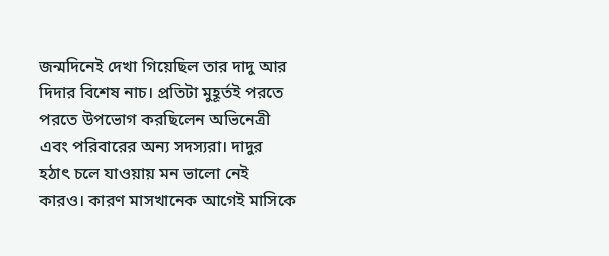জন্মদিনেই দেখা গিয়েছিল তার দাদু আর দিদার বিশেষ নাচ। প্রতিটা মুহূর্তই পরতে পরতে উপভোগ করছিলেন অভিনেত্রী এবং পরিবারের অন্য সদস্যরা। দাদুর হঠাৎ চলে যাওয়ায় মন ভালো নেই কারও। কারণ মাসখানেক আগেই মাসিকে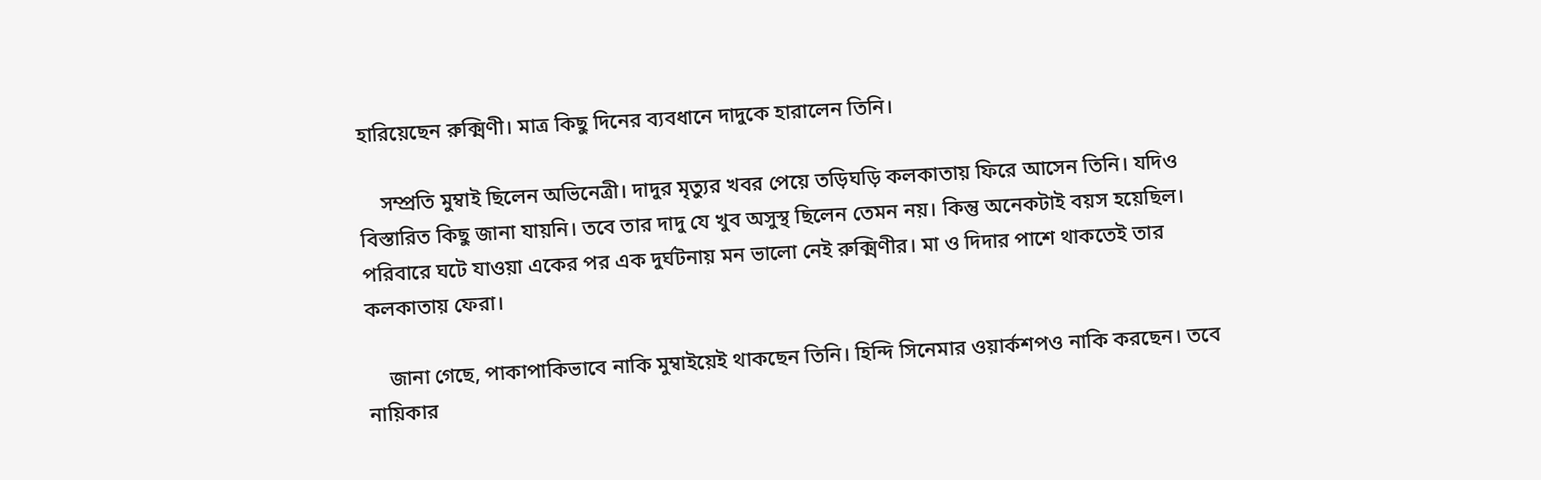হারিয়েছেন রুক্মিণী। মাত্র কিছু দিনের ব্যবধানে দাদুকে হারালেন তিনি।

    সম্প্রতি মুম্বাই ছিলেন অভিনেত্রী। দাদুর মৃত্যুর খবর পেয়ে তড়িঘড়ি কলকাতায় ফিরে আসেন তিনি। যদিও বিস্তারিত কিছু জানা যায়নি। তবে তার দাদু যে খুব অসুস্থ ছিলেন তেমন নয়। কিন্তু অনেকটাই বয়স হয়েছিল। পরিবারে ঘটে যাওয়া একের পর এক দুর্ঘটনায় মন ভালো নেই রুক্মিণীর। মা ও দিদার পাশে থাকতেই তার কলকাতায় ফেরা।

    জানা গেছে, পাকাপাকিভাবে নাকি মুম্বাইয়েই থাকছেন তিনি। হিন্দি সিনেমার ওয়ার্কশপও নাকি করছেন। তবে নায়িকার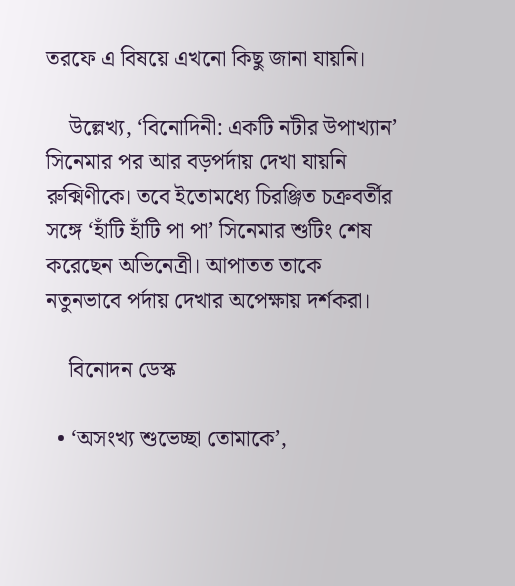তরফে এ বিষয়ে এখনো কিছু জানা যায়নি।

    উল্লেখ্য, ‘বিনোদিনী: একটি নটীর উপাখ্যান’ সিনেমার পর আর বড়পর্দায় দেখা যায়নি রুক্মিণীকে। তবে ইতোমধ্যে চিরঞ্জিত চক্রবর্তীর সঙ্গে ‘হাঁটি হাঁটি পা পা’ সিনেমার শুটিং শেষ করেছেন অভিনেত্রী। আপাতত তাকে নতুনভাবে পর্দায় দেখার অপেক্ষায় দর্শকরা।

    বিনোদন ডেস্ক

  • ‘অসংখ্য শুভেচ্ছা তোমাকে’,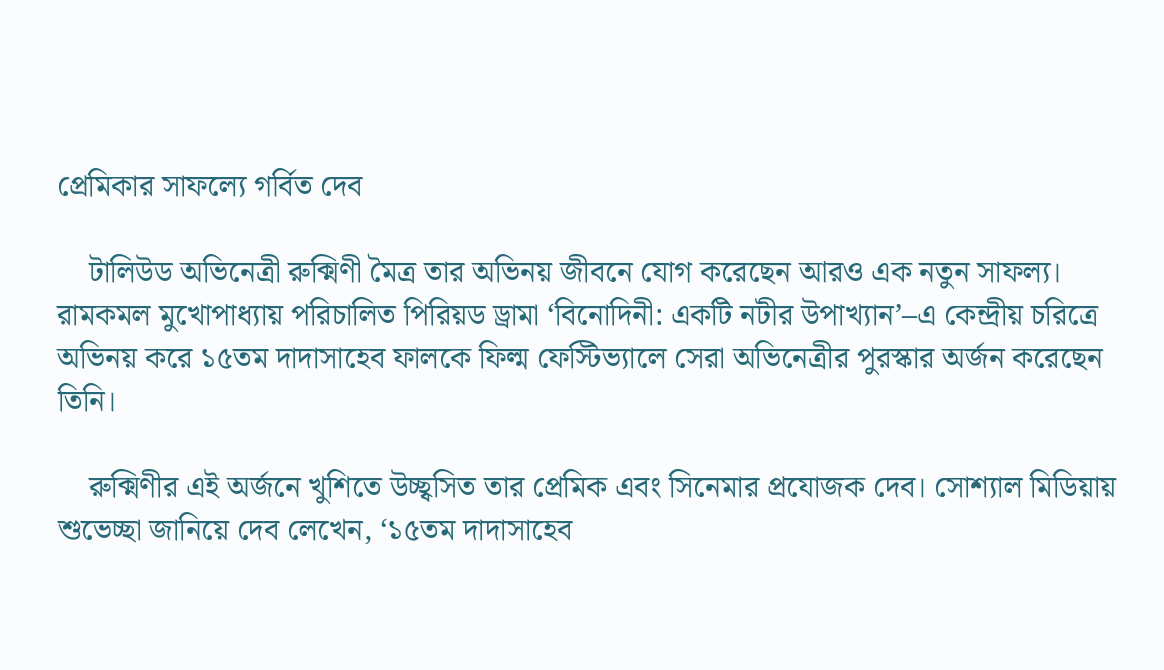প্রেমিকার সাফল্যে গর্বিত দেব

    টালিউড অভিনেত্রী রুক্মিণী মৈত্র তার অভিনয় জীবনে যোগ করেছেন আরও এক নতুন সাফল্য। রামকমল মুখোপাধ্যায় পরিচালিত পিরিয়ড ড্রামা ‘বিনোদিনী: একটি নটীর উপাখ্যান’–এ কেন্দ্রীয় চরিত্রে অভিনয় করে ১৫তম দাদাসাহেব ফালকে ফিল্ম ফেস্টিভ্যালে সেরা অভিনেত্রীর পুরস্কার অর্জন করেছেন তিনি।

    রুক্মিণীর এই অর্জনে খুশিতে উচ্ছ্বসিত তার প্রেমিক এবং সিনেমার প্রযোজক দেব। সোশ্যাল মিডিয়ায় শুভেচ্ছা জানিয়ে দেব লেখেন, ‘১৫তম দাদাসাহেব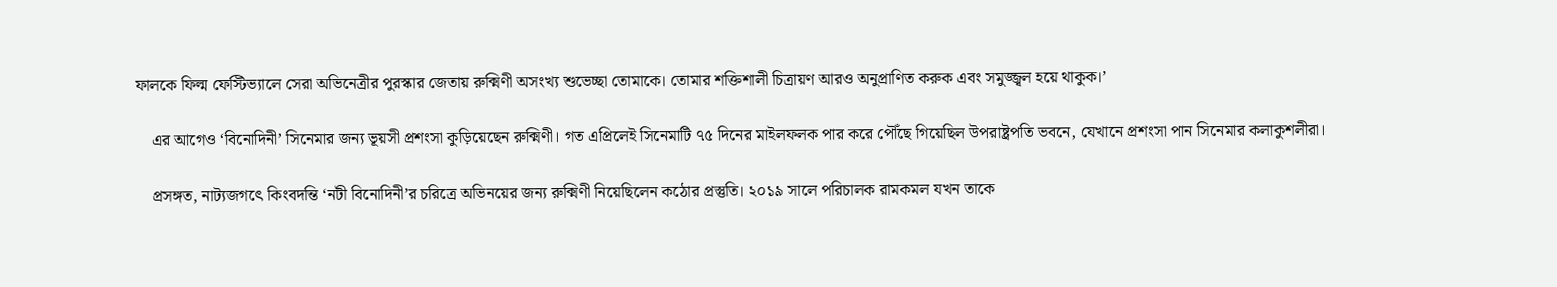ফালকে ফিল্ম ফেস্টিভ্যালে সেরা অভিনেত্রীর পুরস্কার জেতায় রুক্মিণী অসংখ্য শুভেচ্ছা তোমাকে। তোমার শক্তিশালী চিত্রায়ণ আরও অনুপ্রাণিত করুক এবং সমুজ্জ্বল হয়ে থাকুক।’

    এর আগেও ‘বিনোদিনী’ সিনেমার জন্য ভূয়সী প্রশংসা কুড়িয়েছেন রুক্মিণী। গত এপ্রিলেই সিনেমাটি ৭৫ দিনের মাইলফলক পার করে পৌঁছে গিয়েছিল উপরাষ্ট্রপতি ভবনে, যেখানে প্রশংসা পান সিনেমার কলাকুশলীরা।

    প্রসঙ্গত, নাট্যজগৎে কিংবদন্তি ‘নটী বিনোদিনী’র চরিত্রে অভিনয়ের জন্য রুক্মিণী নিয়েছিলেন কঠোর প্রস্তুতি। ২০১৯ সালে পরিচালক রামকমল যখন তাকে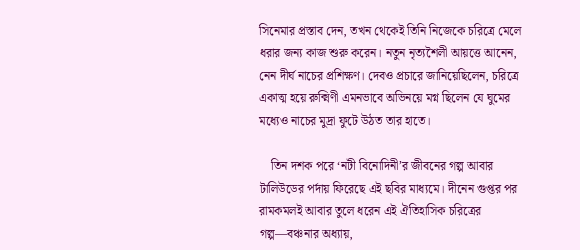সিনেমার প্রস্তাব দেন, তখন থেকেই তিনি নিজেকে চরিত্রে মেলে ধরার জন্য কাজ শুরু করেন। নতুন নৃত্যশৈলী আয়ত্তে আনেন, নেন দীর্ঘ নাচের প্রশিক্ষণ। দেবও প্রচারে জানিয়েছিলেন, চরিত্রে একাত্ম হয়ে রুক্মিণী এমনভাবে অভিনয়ে মগ্ন ছিলেন যে ঘুমের মধ্যেও নাচের মুদ্রা ফুটে উঠত তার হাতে।

    তিন দশক পরে ‘নটী বিনোদিনী’র জীবনের গল্প আবার টালিউডের পর্দায় ফিরেছে এই ছবির মাধ্যমে। দীনেন গুপ্তর পর রামকমলই আবার তুলে ধরেন এই ঐতিহাসিক চরিত্রের গল্প—বঞ্চনার অধ্যায়,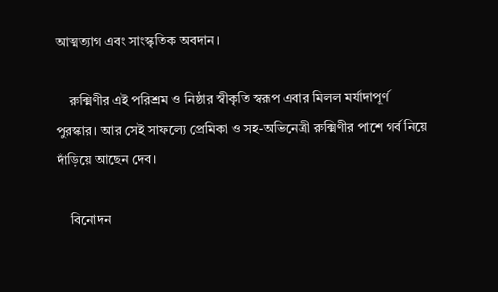আত্মত্যাগ এবং সাংস্কৃতিক অবদান।

    রুক্মিণীর এই পরিশ্রম ও নিষ্ঠার স্বীকৃতি স্বরূপ এবার মিলল মর্যাদাপূর্ণ পুরস্কার। আর সেই সাফল্যে প্রেমিকা ও সহ-অভিনেত্রী রুক্মিণীর পাশে গর্ব নিয়ে দাঁড়িয়ে আছেন দেব।

    বিনোদন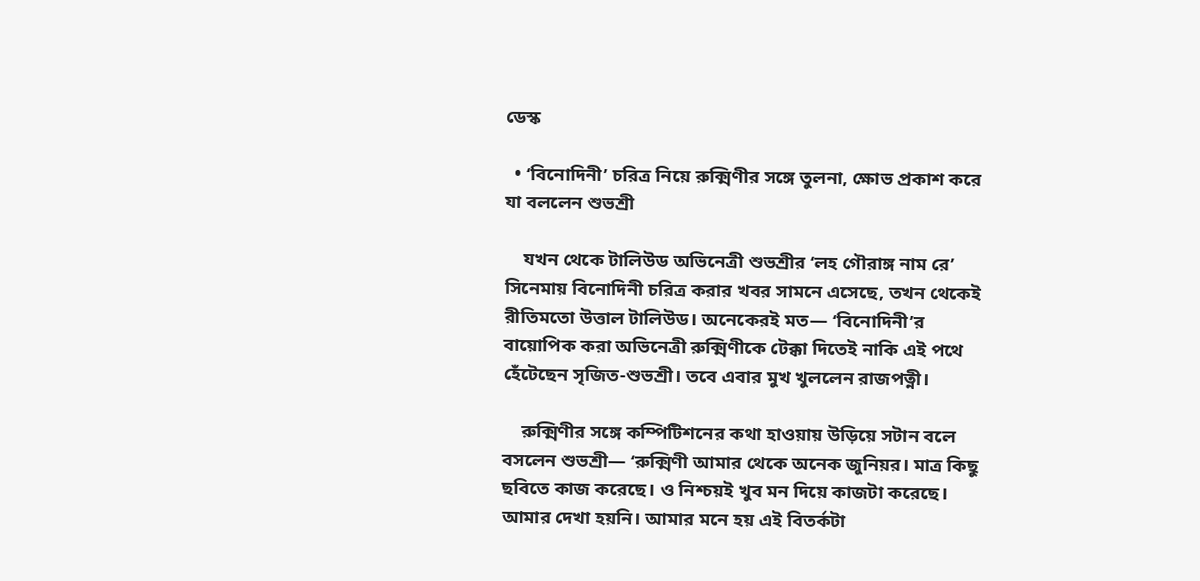ডেস্ক

  • ‘বিনোদিনী’ চরিত্র নিয়ে রুক্মিণীর সঙ্গে তুলনা, ক্ষোভ প্রকাশ করে যা বললেন শুভশ্রী

    যখন থেকে টালিউড অভিনেত্রী শুভশ্রীর ‘লহ গৌরাঙ্গ নাম রে’ সিনেমায় বিনোদিনী চরিত্র করার খবর সামনে এসেছে, তখন থেকেই রীতিমতো উত্তাল টালিউড। অনেকেরই মত— ‘বিনোদিনী’র বায়োপিক করা অভিনেত্রী রুক্মিণীকে টেক্কা দিতেই নাকি এই পথে হেঁটেছেন সৃজিত-শুভশ্রী। তবে এবার মুখ খুললেন রাজপত্নী।

    রুক্মিণীর সঙ্গে কম্পিটিশনের কথা হাওয়ায় উড়িয়ে সটান বলে বসলেন শুভশ্রী— ‘রুক্মিণী আমার থেকে অনেক জুনিয়র। মাত্র কিছু ছবিতে কাজ করেছে। ও নিশ্চয়ই খুব মন দিয়ে কাজটা করেছে। আমার দেখা হয়নি। আমার মনে হয় এই বিতর্কটা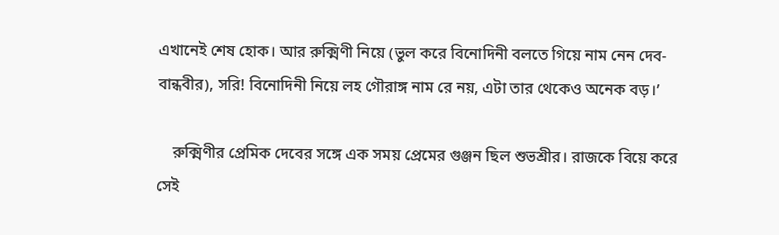এখানেই শেষ হোক। আর রুক্মিণী নিয়ে (ভুল করে বিনোদিনী বলতে গিয়ে নাম নেন দেব-বান্ধবীর), সরি! বিনোদিনী নিয়ে লহ গৌরাঙ্গ নাম রে নয়, এটা তার থেকেও অনেক বড়।’

    রুক্মিণীর প্রেমিক দেবের সঙ্গে এক সময় প্রেমের গুঞ্জন ছিল শুভশ্রীর। রাজকে বিয়ে করে সেই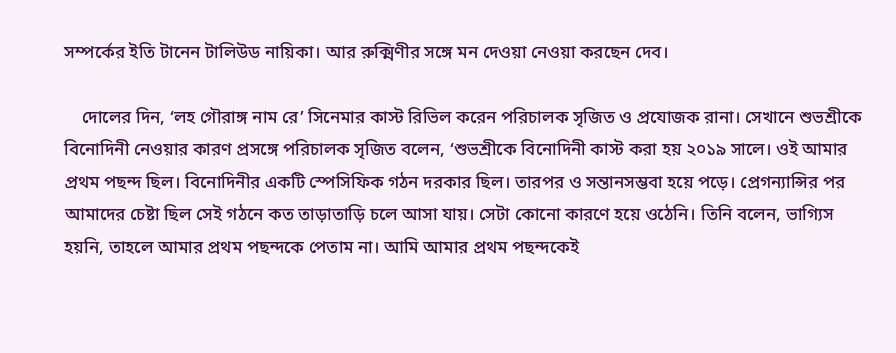সম্পর্কের ইতি টানেন টালিউড নায়িকা। আর রুক্মিণীর সঙ্গে মন দেওয়া নেওয়া করছেন দেব।

    দোলের দিন, ‘লহ গৌরাঙ্গ নাম রে’ সিনেমার কাস্ট রিভিল করেন পরিচালক সৃজিত ও প্রযোজক রানা। সেখানে শুভশ্রীকে বিনোদিনী নেওয়ার কারণ প্রসঙ্গে পরিচালক সৃজিত বলেন, ‘শুভশ্রীকে বিনোদিনী কাস্ট করা হয় ২০১৯ সালে। ওই আমার প্রথম পছন্দ ছিল। বিনোদিনীর একটি স্পেসিফিক গঠন দরকার ছিল। তারপর ও সন্তানসম্ভবা হয়ে পড়ে। প্রেগন্যান্সির পর আমাদের চেষ্টা ছিল সেই গঠনে কত তাড়াতাড়ি চলে আসা যায়। সেটা কোনো কারণে হয়ে ওঠেনি। তিনি বলেন, ভাগ্যিস হয়নি, তাহলে আমার প্রথম পছন্দকে পেতাম না। আমি আমার প্রথম পছন্দকেই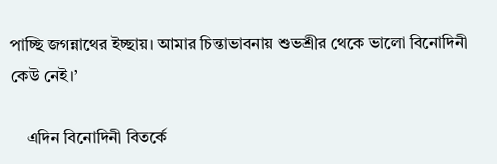পাচ্ছি জগন্নাথের ইচ্ছায়। আমার চিন্তাভাবনায় শুভশ্রীর থেকে ভালো বিনোদিনী কেউ নেই।’

    এদিন বিনোদিনী বিতর্কে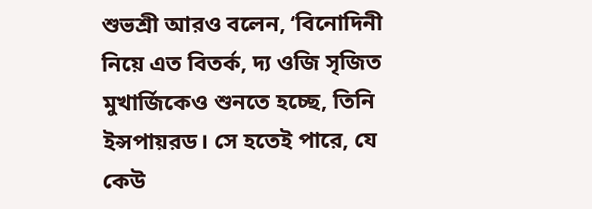শুভশ্রী আরও বলেন, ‘বিনোদিনী নিয়ে এত বিতর্ক, দ্য ওজি সৃজিত মুখার্জিকেও শুনতে হচ্ছে, তিনি ইন্সপায়রড। সে হতেই পারে, যে কেউ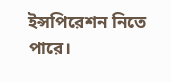ইন্সপিরেশন নিতে পারে।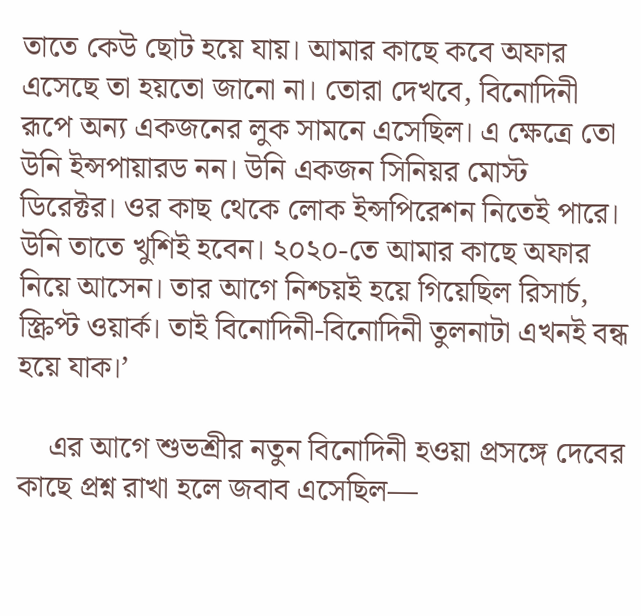তাতে কেউ ছোট হয়ে যায়। আমার কাছে কবে অফার এসেছে তা হয়তো জানো না। তোরা দেখবে, বিনোদিনী রূপে অন্য একজনের লুক সামনে এসেছিল। এ ক্ষেত্রে তো উনি ইন্সপায়ারড নন। উনি একজন সিনিয়র মোস্ট ডিরেক্টর। ওর কাছ থেকে লোক ইন্সপিরেশন নিতেই পারে। উনি তাতে খুশিই হবেন। ২০২০-তে আমার কাছে অফার নিয়ে আসেন। তার আগে নিশ্চয়ই হয়ে গিয়েছিল রিসার্চ, স্ক্রিপ্ট ওয়ার্ক। তাই বিনোদিনী-বিনোদিনী তুলনাটা এখনই বন্ধ হয়ে যাক।’

    এর আগে শুভশ্রীর নতুন বিনোদিনী হওয়া প্রসঙ্গে দেবের কাছে প্রশ্ন রাখা হলে জবাব এসেছিল—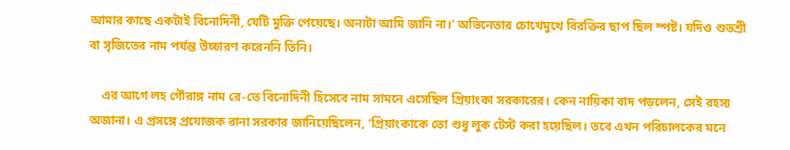আমার কাছে একটাই বিনোদিনী, যেটি মুক্তি পেয়েছে। অন্যটা আমি জানি না।’ অভিনেতার চোখেমুখে বিরক্তির ছাপ ছিল স্পষ্ট। যদিও শুভশ্রী বা সৃজিতের নাম পর্যন্ত উচ্চারণ করেননি তিনি।

    এর আগে লহ গৌরাঙ্গ নাম রে-তে বিনোদিনী হিসেবে নাম সামনে এসেছিল প্রিয়াংকা সরকারের। কেন নায়িকা বাদ পড়লেন, সেই রহস্য অজানা। এ প্রসঙ্গে প্রযোজক রানা সরকার জানিয়েছিলেন, ‘প্রিয়াংকাকে তো শুধু লুক টেস্ট করা হয়েছিল। তবে এখন পরিচালকের মনে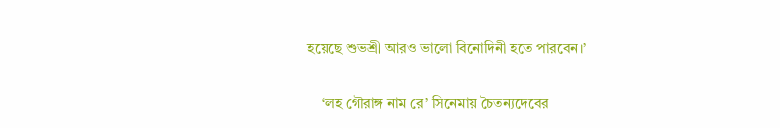হয়েছে শুভশ্রী আরও ভালো বিনোদিনী হতে পারবেন।’

    ‘লহ গৌরাঙ্গ নাম রে’ সিনেমায় চৈতন্যদেবের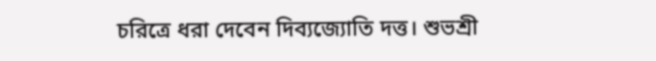চরিত্রে ধরা দেবেন দিব্যজ্যোতি দত্ত। শুভশ্রী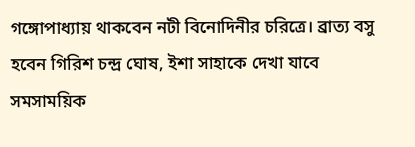গঙ্গোপাধ্যায় থাকবেন নটী বিনোদিনীর চরিত্রে। ব্রাত্য বসু হবেন গিরিশ চন্দ্র ঘোষ, ইশা সাহাকে দেখা যাবে সমসাময়িক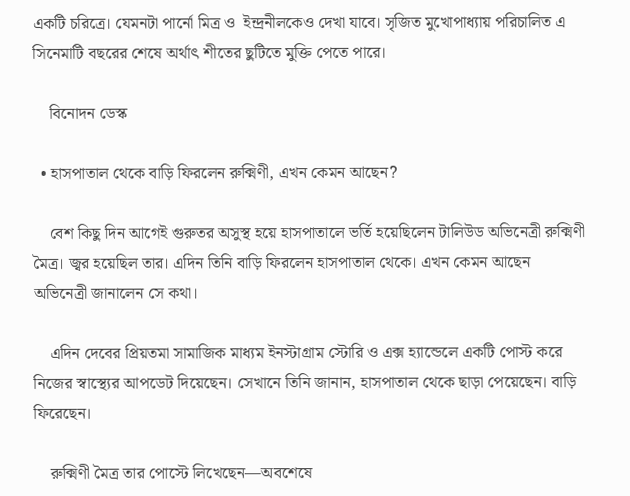একটি চরিত্রে। যেমনটা পার্নো মিত্র ও  ইন্দ্রনীলকেও দেখা যাবে। সৃজিত মুখোপাধ্যায় পরিচালিত এ সিনেমাটি বছরের শেষে অর্থাৎ শীতের ছুটিতে মুক্তি পেতে পারে।

    বিনোদন ডেস্ক

  • হাসপাতাল থেকে বাড়ি ফিরলেন রুক্মিণী, এখন কেমন আছেন?

    বেশ কিছু দিন আগেই গুরুতর অসুস্থ হয়ে হাসপাতালে ভর্তি হয়েছিলেন টালিউড অভিনেত্রী রুক্মিণী মৈত্র। জ্বর হয়েছিল তার। এদিন তিনি বাড়ি ফিরলেন হাসপাতাল থেকে। এখন কেমন আছেন অভিনেত্রী জানালেন সে কথা।

    এদিন দেবের প্রিয়তমা সামাজিক মাধ্যম ইনস্টাগ্রাম স্টোরি ও এক্স হ্যান্ডেলে একটি পোস্ট করে নিজের স্বাস্থ্যের আপডেট দিয়েছেন। সেখানে তিনি জানান, হাসপাতাল থেকে ছাড়া পেয়েছেন। বাড়ি ফিরেছেন।

    রুক্মিণী মৈত্র তার পোস্টে লিখেছেন—অবশেষে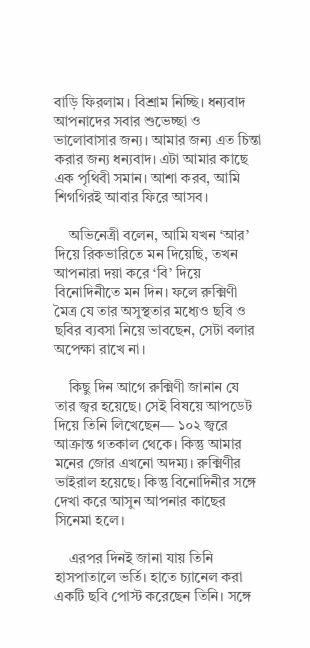বাড়ি ফিরলাম। বিশ্রাম নিচ্ছি। ধন্যবাদ আপনাদের সবার শুভেচ্ছা ও ভালোবাসার জন্য। আমার জন্য এত চিন্তা করার জন্য ধন্যবাদ। এটা আমার কাছে এক পৃথিবী সমান। আশা করব, আমি শিগগিরই আবার ফিরে আসব।

    অভিনেত্রী বলেন, আমি যখন ‘আর’ দিয়ে রিকভারিতে মন দিয়েছি, তখন আপনারা দয়া করে ‘বি’ দিয়ে বিনোদিনীতে মন দিন। ফলে রুক্মিণী মৈত্র যে তার অসুস্থতার মধ্যেও ছবি ও ছবির ব্যবসা নিয়ে ভাবছেন, সেটা বলার অপেক্ষা রাখে না।

    কিছু দিন আগে রুক্মিণী জানান যে তার জ্বর হয়েছে। সেই বিষয়ে আপডেট দিয়ে তিনি লিখেছেন— ১০২ জ্বরে আক্রান্ত গতকাল থেকে। কিন্তু আমার মনের জোর এখনো অদম্য। রুক্মিণীর ভাইরাল হয়েছে। কিন্তু বিনোদিনীর সঙ্গে দেখা করে আসুন আপনার কাছের সিনেমা হলে।

    এরপর দিনই জানা যায় তিনি হাসপাতালে ভর্তি। হাতে চ্যানেল করা একটি ছবি পোস্ট করেছেন তিনি। সঙ্গে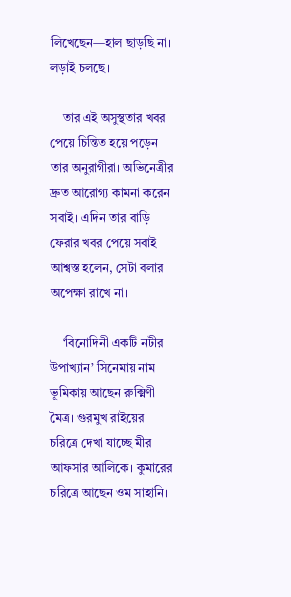লিখেছেন—হাল ছাড়ছি না। লড়াই চলছে।

    তার এই অসুস্থতার খবর পেয়ে চিন্তিত হয়ে পড়েন তার অনুরাগীরা। অভিনেত্রীর দ্রুত আরোগ্য কামনা করেন সবাই। এদিন তার বাড়ি ফেরার খবর পেয়ে সবাই আশ্বস্ত হলেন, সেটা বলার অপেক্ষা রাখে না।

    ‘বিনোদিনী একটি নটীর উপাখ্যান’ সিনেমায় নাম ভূমিকায় আছেন রুক্মিণী মৈত্র। গুরমুখ রাইয়ের চরিত্রে দেখা যাচ্ছে মীর আফসার আলিকে। কুমারের চরিত্রে আছেন ওম সাহানি।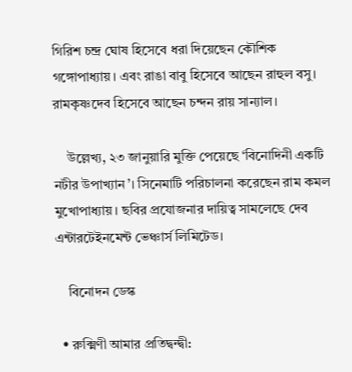গিরিশ চন্দ্র ঘোষ হিসেবে ধরা দিয়েছেন কৌশিক গঙ্গোপাধ্যায়। এবং রাঙা বাবু হিসেবে আছেন রাহুল বসু। রামকৃষ্ণদেব হিসেবে আছেন চন্দন রায় সান্যাল।

    উল্লেখ্য, ২৩ জানুয়ারি মুক্তি পেয়েছে ‘বিনোদিনী একটি নটীর উপাখ্যান’। সিনেমাটি পরিচালনা করেছেন রাম কমল মুখোপাধ্যায়। ছবির প্রযোজনার দায়িত্ব সামলেছে দেব এন্টারটেইনমেন্ট ভেঞ্চার্স লিমিটেড।

    বিনোদন ডেস্ক

  • রুক্মিণী আমার প্রতিদ্বন্দ্বী: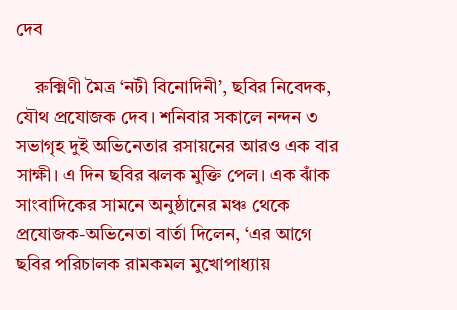দেব

    রুক্মিণী মৈত্র ‘নটী বিনোদিনী’, ছবির নিবেদক, যৌথ প্রযোজক দেব। শনিবার সকালে নন্দন ৩ সভাগৃহ দুই অভিনেতার রসায়নের আরও এক বার সাক্ষী। এ দিন ছবির ঝলক মুক্তি পেল। এক ঝাঁক সাংবাদিকের সামনে অনুষ্ঠানের মঞ্চ থেকে প্রযোজক-অভিনেতা বার্তা দিলেন, ‘এর আগে ছবির পরিচালক রামকমল মুখোপাধ্যায়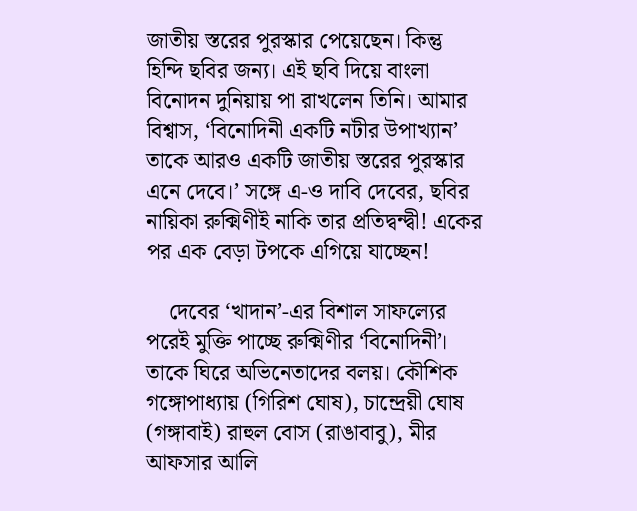জাতীয় স্তরের পুরস্কার পেয়েছেন। কিন্তু হিন্দি ছবির জন্য। এই ছবি দিয়ে বাংলা বিনোদন দুনিয়ায় পা রাখলেন তিনি। আমার বিশ্বাস, ‘বিনোদিনী একটি নটীর উপাখ্যান’ তাকে আরও একটি জাতীয় স্তরের পুরস্কার এনে দেবে।’ সঙ্গে এ-ও দাবি দেবের, ছবির নায়িকা রুক্মিণীই নাকি তার প্রতিদ্বন্দ্বী! একের পর এক বেড়া টপকে এগিয়ে যাচ্ছেন!

    দেবের ‘খাদান’-এর বিশাল সাফল্যের পরেই মুক্তি পাচ্ছে রুক্মিণীর ‘বিনোদিনী’। তাকে ঘিরে অভিনেতাদের বলয়। কৌশিক গঙ্গোপাধ্যায় (গিরিশ ঘোষ), চান্দ্রেয়ী ঘোষ (গঙ্গাবাই) রাহুল বোস (রাঙাবাবু), মীর আফসার আলি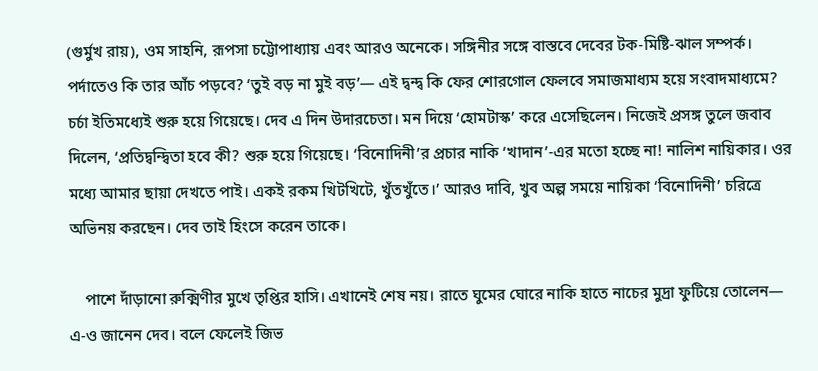(গুর্মুখ রায়), ওম সাহনি, রূপসা চট্টোপাধ্যায় এবং আরও অনেকে। সঙ্গিনীর সঙ্গে বাস্তবে দেবের টক-মিষ্টি-ঝাল সম্পর্ক। পর্দাতেও কি তার আঁচ পড়বে? ‘তুই বড় না মুই বড়’— এই দ্বন্দ্ব কি ফের শোরগোল ফেলবে সমাজমাধ্যম হয়ে সংবাদমাধ্যমে? চর্চা ইতিমধ্যেই শুরু হয়ে গিয়েছে। দেব এ দিন উদারচেতা। মন দিয়ে ‘হোমটাস্ক’ করে এসেছিলেন। নিজেই প্রসঙ্গ তুলে জবাব দিলেন, ‘প্রতিদ্বন্দ্বিতা হবে কী? শুরু হয়ে গিয়েছে। ‘বিনোদিনী’র প্রচার নাকি ‘খাদান’-এর মতো হচ্ছে না! নালিশ নায়িকার। ওর মধ্যে আমার ছায়া দেখতে পাই। একই রকম খিটখিটে, খুঁতখুঁতে।’ আরও দাবি, খুব অল্প সময়ে নায়িকা ‘বিনোদিনী’ চরিত্রে অভিনয় করছেন। দেব তাই হিংসে করেন তাকে।

    পাশে দাঁড়ানো রুক্মিণীর মুখে তৃপ্তির হাসি। এখানেই শেষ নয়। রাতে ঘুমের ঘোরে নাকি হাতে নাচের মুদ্রা ফুটিয়ে তোলেন— এ-ও জানেন দেব। বলে ফেলেই জিভ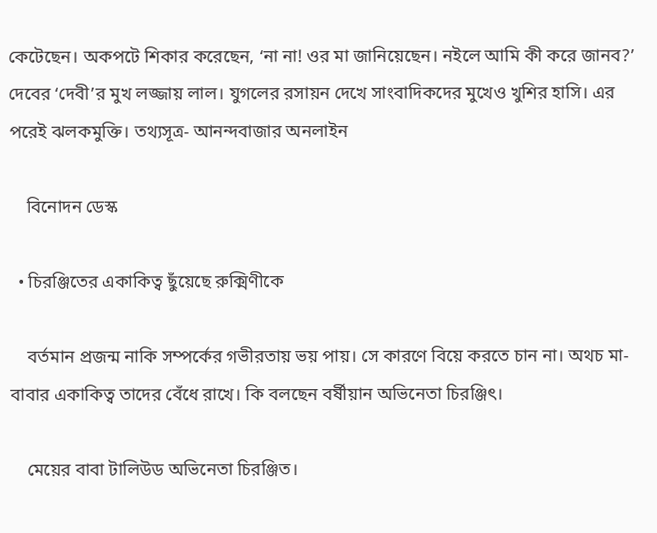কেটেছেন। অকপটে শিকার করেছেন, ‘না না! ওর মা জানিয়েছেন। নইলে আমি কী করে জানব?’ দেবের ‘দেবী’র মুখ লজ্জায় লাল। যুগলের রসায়ন দেখে সাংবাদিকদের মুখেও খুশির হাসি। এর পরেই ঝলকমুক্তি। তথ্যসূত্র- আনন্দবাজার অনলাইন

    বিনোদন ডেস্ক

  • চিরঞ্জিতের একাকিত্ব ছুঁয়েছে রুক্মিণীকে

    বর্তমান প্রজন্ম নাকি সম্পর্কের গভীরতায় ভয় পায়। সে কারণে বিয়ে করতে চান না। অথচ মা-বাবার একাকিত্ব তাদের বেঁধে রাখে। কি বলছেন বর্ষীয়ান অভিনেতা চিরঞ্জিৎ।

    মেয়ের বাবা টালিউড অভিনেতা চিরঞ্জিত।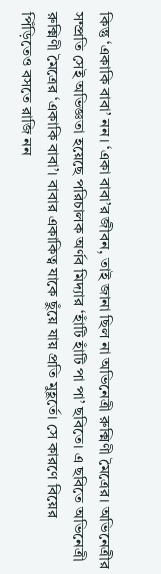কিন্তু ‘একাকি বাবা’ নন। ‘একা বাবা’র জীবন, তাই জানা ছিল না অভিনেত্রী রুক্মিণী মৈত্রের। অভিনেত্রীর সম্প্রতি সেই অভিজ্ঞতা হয়েছে পরিচালক অর্ণব মিদ্যার ‘হাঁটি হাঁটি পা পা’ ছবিতে। এ ছবিতে অভিনেত্রী রুক্মিণী মৈত্রের ‘একাকি বাবা’। বাবার একাকিত্ব যাকে ছুঁয়ে যায় প্রতি মুহূর্তে। সে কারণে বিয়ের পিঁড়িতেও বসতে রাজি নন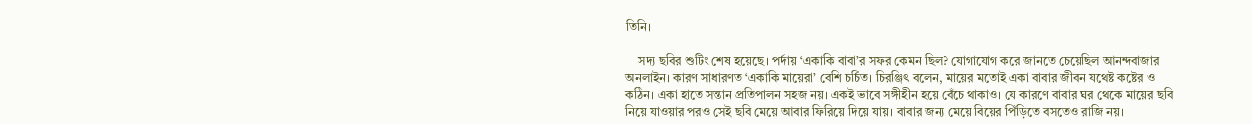তিনি।

    সদ্য ছবির শুটিং শেষ হয়েছে। পর্দায় ‘একাকি বাবা’র সফর কেমন ছিল? যোগাযোগ করে জানতে চেয়েছিল আনন্দবাজার অনলাইন। কারণ সাধারণত ‘একাকি মায়েরা’ বেশি চর্চিত। চিরঞ্জিৎ বলেন, মায়ের মতোই একা বাবার জীবন যথেষ্ট কষ্টের ও কঠিন। একা হাতে সন্তান প্রতিপালন সহজ নয়। একই ভাবে সঙ্গীহীন হয়ে বেঁচে থাকাও। যে কারণে বাবার ঘর থেকে মায়ের ছবি নিয়ে যাওয়ার পরও সেই ছবি মেয়ে আবার ফিরিয়ে দিয়ে যায়। বাবার জন্য মেয়ে বিয়ের পিঁড়িতে বসতেও রাজি নয়।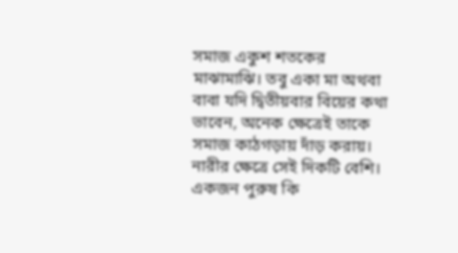সমাজ একুশ শতকের মাঝামাঝি। তবু একা মা অথবা বাবা যদি দ্বিতীয়বার বিয়ের কথা ভাবেন, অনেক ক্ষেত্রেই তাকে সমাজ কাঠগড়ায় দাঁড় করায়। নারীর ক্ষেত্রে সেই দিকটি বেশি। একজন পুরুষ কি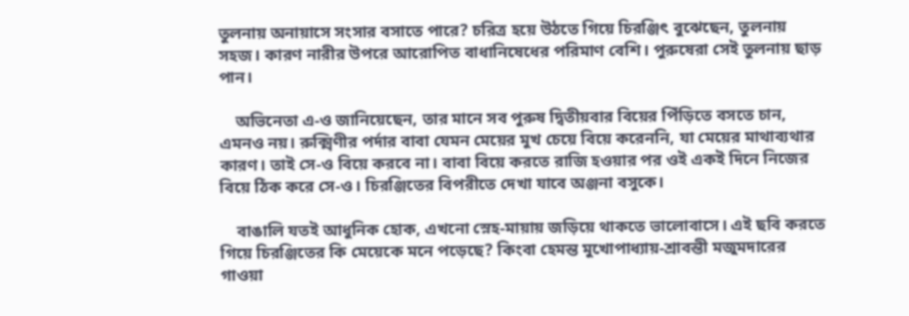তুলনায় অনায়াসে সংসার বসাতে পারে? চরিত্র হয়ে উঠতে গিয়ে চিরঞ্জিৎ বুঝেছেন, তুলনায় সহজ। কারণ নারীর উপরে আরোপিত বাধানিষেধের পরিমাণ বেশি। পুরুষেরা সেই তুলনায় ছাড় পান।

    অভিনেতা এ-ও জানিয়েছেন, তার মানে সব পুরুষ দ্বিতীয়বার বিয়ের পিঁড়িতে বসতে চান, এমনও নয়। রুক্মিণীর পর্দার বাবা যেমন মেয়ের মুখ চেয়ে বিয়ে করেননি, যা মেয়ের মাথাব্যথার কারণ। তাই সে-ও বিয়ে করবে না। বাবা বিয়ে করতে রাজি হওয়ার পর ওই একই দিনে নিজের বিয়ে ঠিক করে সে-ও। চিরঞ্জিতের বিপরীতে দেখা যাবে অঞ্জনা বসুকে।

    বাঙালি যতই আধুনিক হোক, এখনো স্নেহ-মায়ায় জড়িয়ে থাকতে ভালোবাসে। এই ছবি করতে গিয়ে চিরঞ্জিতের কি মেয়েকে মনে পড়েছে? কিংবা হেমন্ত মুখোপাধ্যায়-শ্রাবন্তী মজুমদারের গাওয়া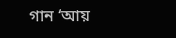গান ‘আয়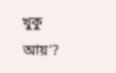খুকু আয়’?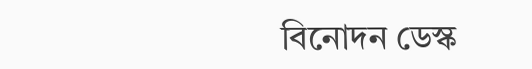বিনোদন ডেস্ক